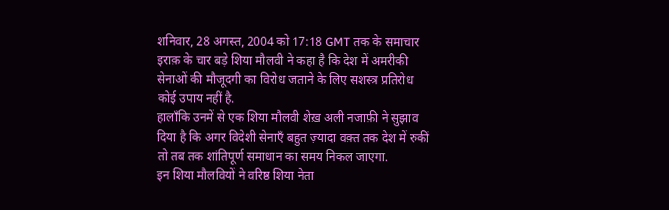शनिवार, 28 अगस्त, 2004 को 17:18 GMT तक के समाचार
इराक़ के चार बड़े शिया मौलवी ने कहा है कि देश में अमरीकी सेनाओं की मौजूदगी का विरोध जताने के लिए सशस्त्र प्रतिरोध कोई उपाय नहीं है.
हालाँकि उनमें से एक शिया मौलवी शेख़ अली नजाफ़ी ने सुझाव दिया है कि अगर विदेशी सेनाएँ बहुत ज़्यादा वक़्त तक देश में रुकीं तो तब तक शांतिपूर्ण समाधान का समय निकल जाएगा.
इन शिया मौलवियों ने वरिष्ठ शिया नेता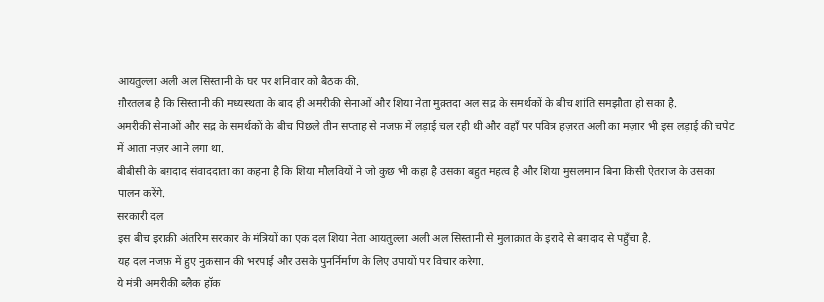आयतुल्ला अली अल सिस्तानी के घर पर शनिवार को बैठक की.
ग़ौरतलब है कि सिस्तानी की मध्यस्थता के बाद ही अमरीकी सेनाओं और शिया नेता मुक़्तदा अल सद्र के समर्थकों के बीच शांति समझौता हो सका है.
अमरीकी सेनाओं और सद्र के समर्थकों के बीच पिछले तीन सप्ताह से नजफ़ में लड़ाई चल रही थी और वहाँ पर पवित्र हज़रत अली का मज़ार भी इस लड़ाई की चपेट में आता नज़र आने लगा था.
बीबीसी के बग़दाद संवाददाता का कहना है कि शिया मौलवियों ने जो कुछ भी कहा है उसका बहुत महत्व है और शिया मुसलमान बिना किसी ऐतराज के उसका पालन करेंगे.
सरकारी दल
इस बीच इराक़ी अंतरिम सरकार के मंत्रियों का एक दल शिया नेता आयतुल्ला अली अल सिस्तानी से मुलाक़ात के इरादे से बग़दाद से पहुँचा है.
यह दल नजफ़ में हुए नुक़सान की भरपाई और उसके पुनर्निर्माण के लिए उपायों पर विचार करेगा.
ये मंत्री अमरीकी ब्लैक हॉक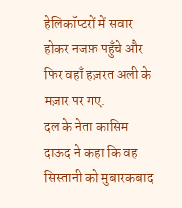हेलिकॉप्टरों में सवार होकर नजफ़ पहुँचे और फिर वहाँ हज़रत अली के मज़ार पर गए.
दल के नेता कासिम दाऊद ने कहा कि वह सिस्तानी को मुबारकबाद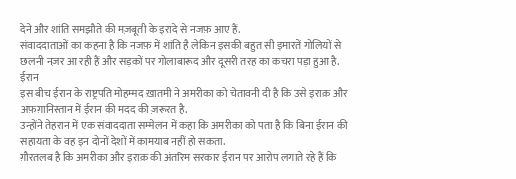देने और शांति समझौते की मज़बूती के इरादे से नजफ़ आए हैं.
संवाददाताओं का कहना है कि नजफ़ में शांति है लेकिन इसकी बहुत सी इमारतें गोलियों से छलनी नज़र आ रही हैं और सड़कों पर गोलाबारूद और दूसरी तरह का कचरा पड़ा हुआ है.
ईरान
इस बीच ईरान के राष्ट्रपति मोहम्मद ख़ातमी ने अमरीका को चेतावनी दी है कि उसे इराक़ और अफ़ग़ानिस्तान में ईरान की मदद की ज़रूरत है.
उन्होंने तेहरान में एक संवाददाता सम्मेलन में कहा कि अमरीका को पता है कि बिना ईरान की सहायता के वह इन दोनों देशों में कामयाब नहीं हो सकता.
ग़ौरतलब है कि अमरीका और इराक़ की अंतरिम सरकार ईरान पर आरोप लगाते रहे हैं कि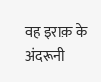वह इराक़ के अंदरूनी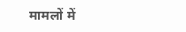मामलों में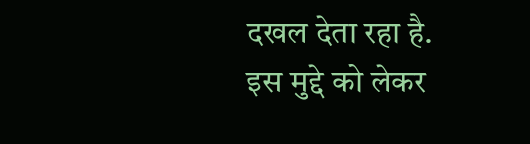दखल देता रहा है.
इस मुद्दे को लेकर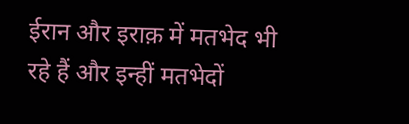ईरान और इराक़ में मतभेद भी रहे हैं और इन्हीं मतभेदों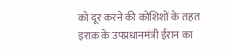को दूर करने की कोशिशों के तहत इराक़ के उपप्रधानमंत्री ईरान का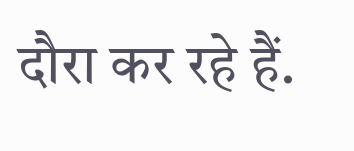दौरा कर रहे हैं.